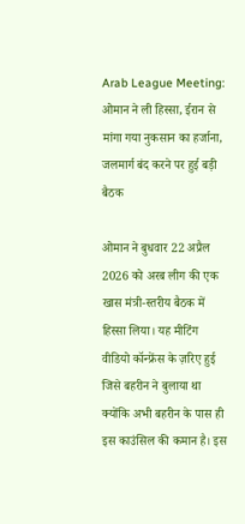Arab League Meeting: ओमान ने ली हिस्सा, ईरान से मांगा गया नुकसान का हर्जाना, जलमार्ग बंद करने पर हुई बड़ी बैठक

ओमान ने बुधवार 22 अप्रैल 2026 को अरब लीग की एक खास मंत्री-स्तरीय बैठक में हिस्सा लिया। यह मीटिंग वीडियो कॉन्फ्रेंस के ज़रिए हुई जिसे बहरीन ने बुलाया था क्योंकि अभी बहरीन के पास ही इस काउंसिल की कमान है। इस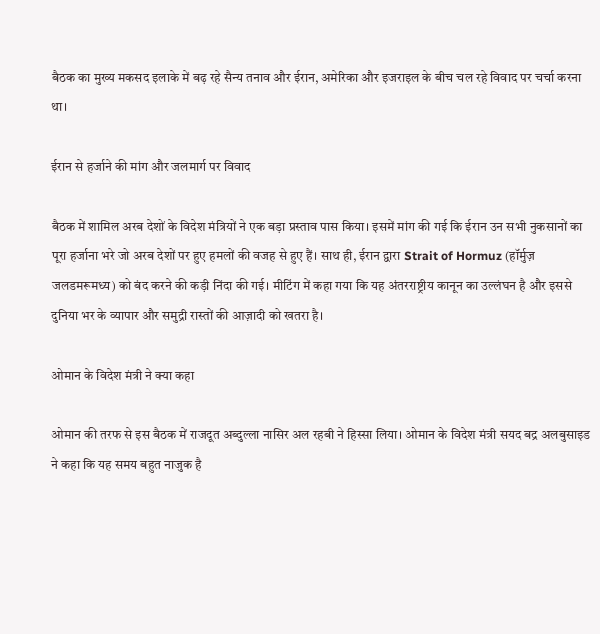बैठक का मुख्य मकसद इलाके में बढ़ रहे सैन्य तनाव और ईरान, अमेरिका और इजराइल के बीच चल रहे विवाद पर चर्चा करना था।

ईरान से हर्जाने की मांग और जलमार्ग पर विवाद

बैठक में शामिल अरब देशों के विदेश मंत्रियों ने एक बड़ा प्रस्ताव पास किया। इसमें मांग की गई कि ईरान उन सभी नुकसानों का पूरा हर्जाना भरे जो अरब देशों पर हुए हमलों की वजह से हुए हैं। साथ ही, ईरान द्वारा Strait of Hormuz (हॉर्मुज़ जलडमरूमध्य) को बंद करने की कड़ी निंदा की गई। मीटिंग में कहा गया कि यह अंतरराष्ट्रीय कानून का उल्लंघन है और इससे दुनिया भर के व्यापार और समुद्री रास्तों की आज़ादी को खतरा है।

ओमान के विदेश मंत्री ने क्या कहा

ओमान की तरफ से इस बैठक में राजदूत अब्दुल्ला नासिर अल रहबी ने हिस्सा लिया। ओमान के विदेश मंत्री सयद बद्र अलबुसाइड ने कहा कि यह समय बहुत नाजुक है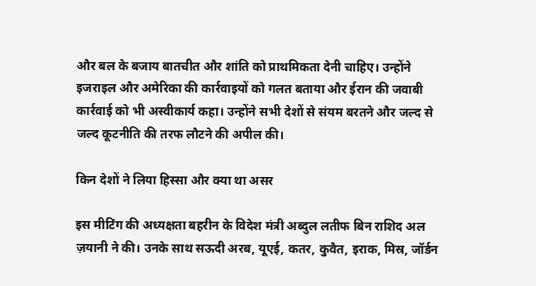और बल के बजाय बातचीत और शांति को प्राथमिकता देनी चाहिए। उन्होंने इजराइल और अमेरिका की कार्रवाइयों को गलत बताया और ईरान की जवाबी कार्रवाई को भी अस्वीकार्य कहा। उन्होंने सभी देशों से संयम बरतने और जल्द से जल्द कूटनीति की तरफ लौटने की अपील की।

किन देशों ने लिया हिस्सा और क्या था असर

इस मीटिंग की अध्यक्षता बहरीन के विदेश मंत्री अब्दुल लतीफ बिन राशिद अल ज़यानी ने की। उनके साथ सऊदी अरब, यूएई, कतर, कुवैत, इराक, मिस्र, जॉर्डन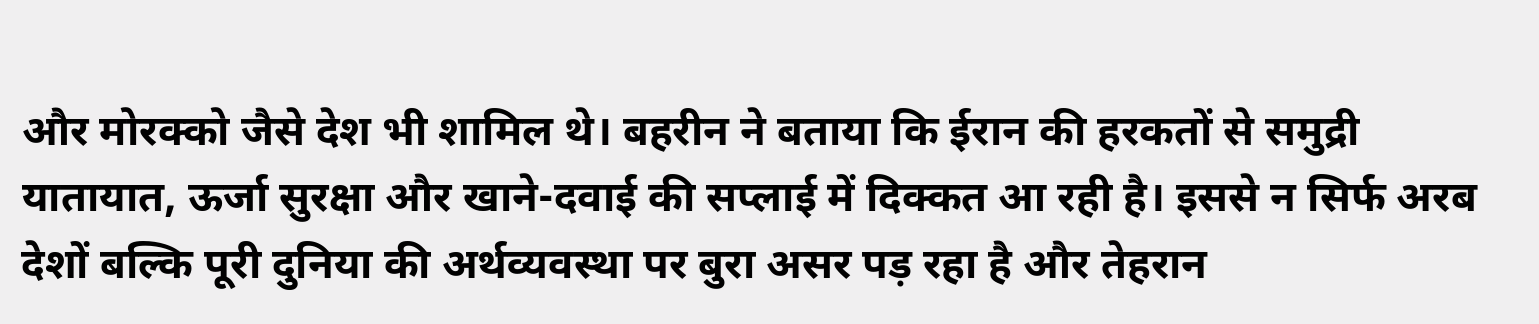और मोरक्को जैसे देश भी शामिल थे। बहरीन ने बताया कि ईरान की हरकतों से समुद्री यातायात, ऊर्जा सुरक्षा और खाने-दवाई की सप्लाई में दिक्कत आ रही है। इससे न सिर्फ अरब देशों बल्कि पूरी दुनिया की अर्थव्यवस्था पर बुरा असर पड़ रहा है और तेहरान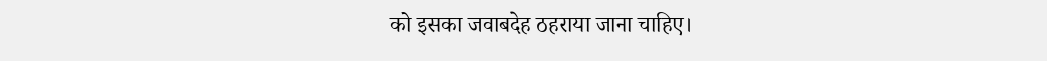को इसका जवाबदेह ठहराया जाना चाहिए।